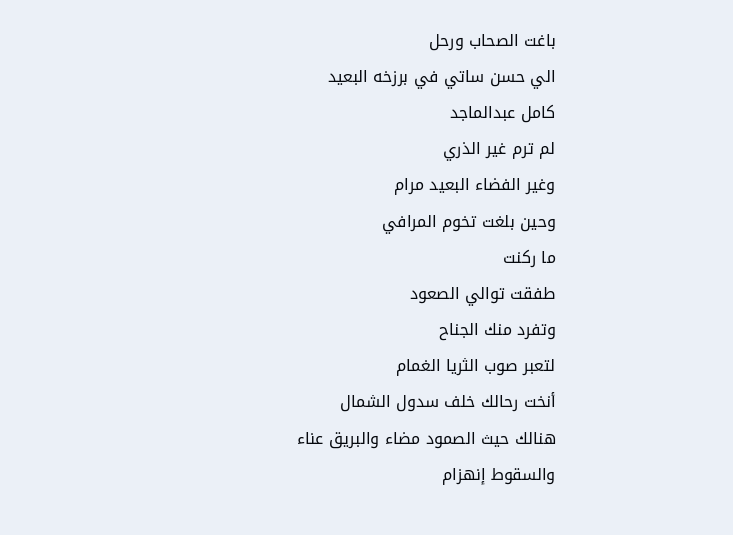باغت الصحاب ورحل
الي حسن ساتي في برزخه البعيد
كامل عبدالماجد
لم ترم غير الذري
وغير الفضاء البعيد مرام
وحين بلغت تخوم المرافي
ما ركنت
طفقت توالي الصعود
وتفرد منك الجناح
لتعبر صوب الثريا الغمام
أنخت رحالك خلف سدول الشمال
هنالك حيث الصمود مضاء والبريق عناء
والسقوط إنهزام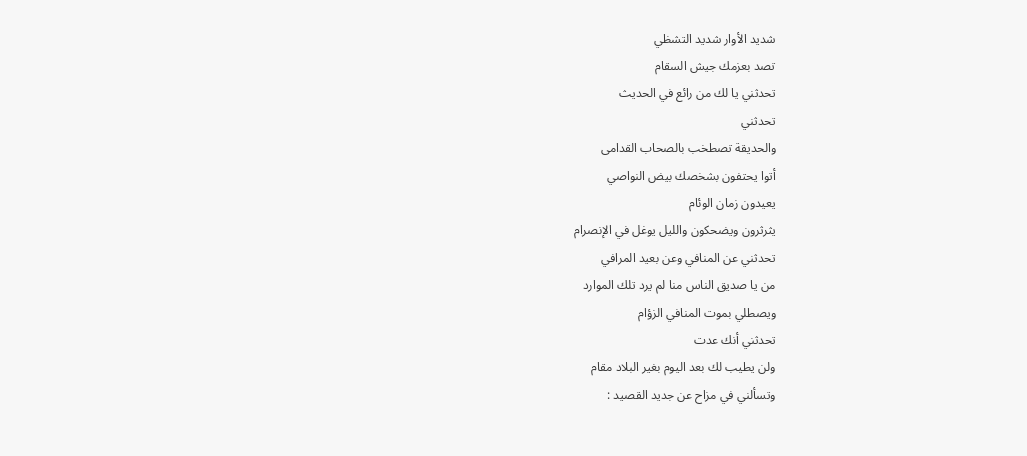شديد الأوار شديد التشظي
تصد بعزمك جيش السقام
تحدثني يا لك من رائع في الحديث
تحدثني
والحديقة تصطخب بالصحاب القدامى
أتوا يحتفون بشخصك بيض النواصي
يعيدون زمان الوئام
يثرثرون ويضحكون والليل يوغل في الإنصرام
تحدثني عن المنافي وعن بعيد المرافي
من يا صديق الناس منا لم يرد تلك الموارد
ويصطلي بموت المنافي الزؤام
تحدثني أنك عدت
ولن يطيب لك بعد اليوم بغير البلاد مقام
وتسألني في مزاح عن جديد القصيد :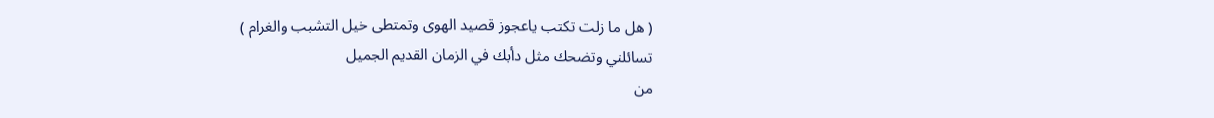( هل ما زلت تكتب ياعجوز قصيد الهوى وتمتطى خيل التشبب والغرام )
تسائلني وتضحك مثل دأبك في الزمان القديم الجميل
من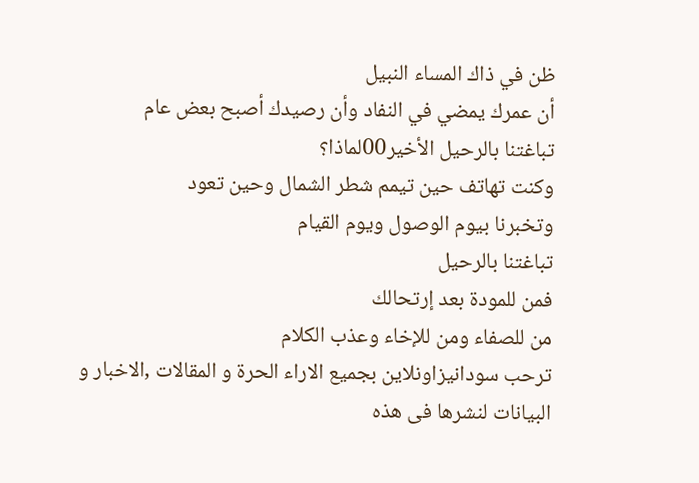ظن في ذاك المساء النبيل
أن عمرك يمضي في النفاد وأن رصيدك أصبح بعض عام
تباغتنا بالرحيل الأخير00لماذا؟
وكنت تهاتف حين تيمم شطر الشمال وحين تعود
وتخبرنا بيوم الوصول ويوم القيام
تباغتنا بالرحيل
فمن للمودة بعد إرتحالك
من للصفاء ومن للإخاء وعذب الكلام
ترحب سودانيزاونلاين بجميع الاراء الحرة و المقالات ,الاخبار و البيانات لنشرها فى هذه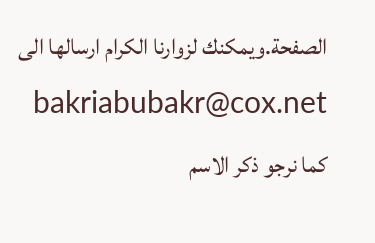الصفحة.ويمكنك لزوارنا الكرام ارسالها الى bakriabubakr@cox.net كما نرجو ذكر الاسم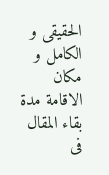الحقيقى و الكامل و مكان الاقامة مدة بقاء المقال فى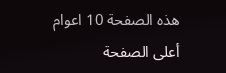هذه الصفحة 10 اعوام
أعلى الصفحة